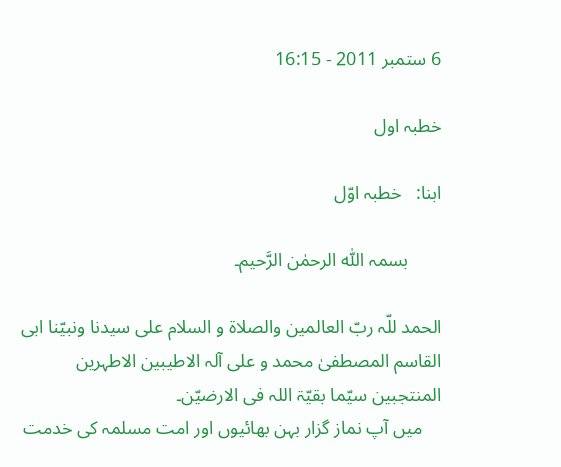6 ستمبر 2011 - 16:15

خطبہ اول

ابنا:   خطبہ اوّل

       بسمہ اللّٰہ الرحمٰن الرَّحیم۔

الحمد للّہ ربّ العالمین والصلاۃ و السلام علی سیدنا ونبیّنا ابی القاسم المصطفیٰ محمد و علی آلہ الاطیبین الاطہرین المنتجبین سیّما بقیّۃ اللہ فی الارضیّن۔
    میں آپ نماز گزار بہن بھائیوں اور امت مسلمہ کی خدمت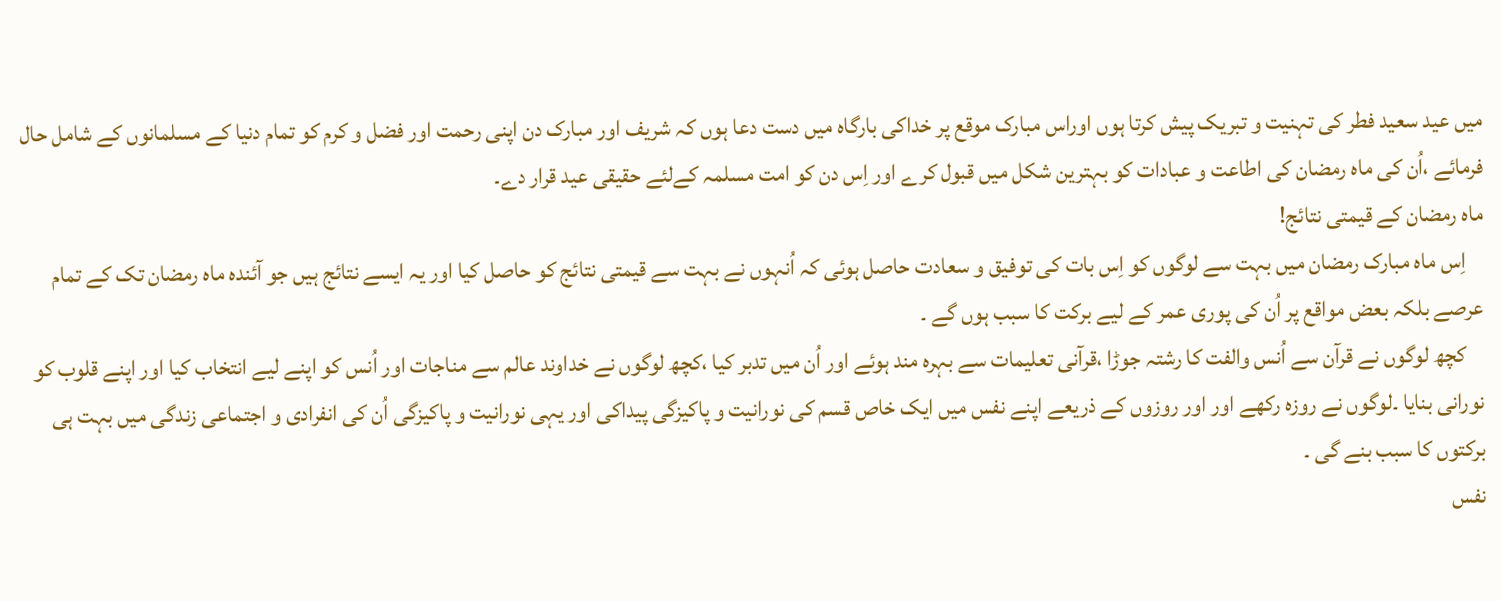میں عید سعید فطر کی تہنیت و تبریک پیش کرتا ہوں اوراس مبارک موقع پر خداکی بارگاہ میں دست دعا ہوں کہ شریف اور مبارک دن اپنی رحمت اور فضل و کرم کو تمام دنیا کے مسلمانوں کے شامل حال فرمائے ،اُن کی ماہ رمضان کی اطاعت و عبادات کو بہترین شکل میں قبول کرے اور اِس دن کو امت مسلمہ کےلئے حقیقی عید قرار دے۔
ماہ رمضان کے قیمتی نتائج!
    اِس ماہ مبارک رمضان میں بہت سے لوگوں کو اِس بات کی توفیق و سعادت حاصل ہوئی کہ اُنہوں نے بہت سے قیمتی نتائج کو حاصل کیا اور یہ ایسے نتائج ہیں جو آئندہ ماہ رمضان تک کے تمام عرصے بلکہ بعض مواقع پر اُن کی پوری عمر کے لیے برکت کا سبب ہوں گے ۔
    کچھ لوگوں نے قرآن سے اُنس والفت کا رشتہ جوڑا ،قرآنی تعلیمات سے بہرہ مند ہوئے اور اُن میں تدبر کیا ،کچھ لوگوں نے خداوند عالم سے مناجات اور اُنس کو اپنے لیے انتخاب کیا اور اپنے قلوب کو نورانی بنایا ۔لوگوں نے روزہ رکھے اور اور روزوں کے ذریعے اپنے نفس میں ایک خاص قسم کی نورانیت و پاکیزگی پیداکی اور یہی نورانیت و پاکیزگی اُن کی انفرادی و اجتماعی زندگی میں بہت ہی برکتوں کا سبب بنے گی ۔
نفس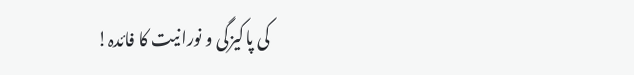کی پاکیزگی و نورانیت کا فائدہ!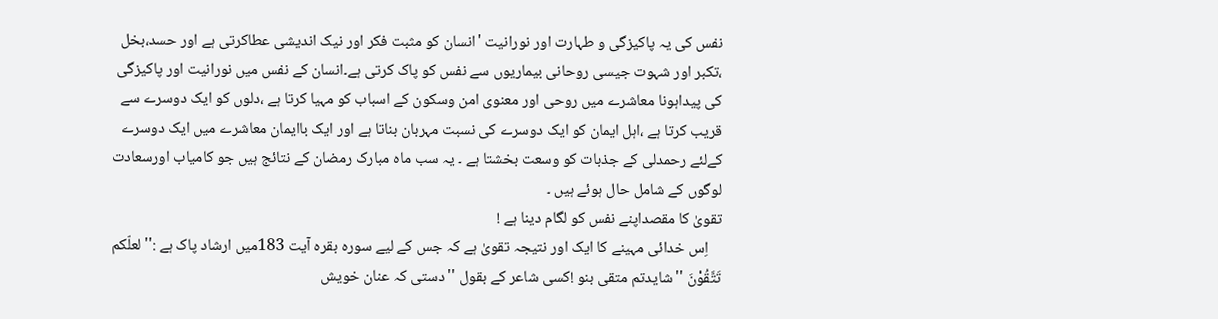نفس کی یہ پاکیزگی و طہارت اور نورانیت 'انسان کو مثبت فکر اور نیک اندیشی عطاکرتی ہے اور حسد،بخل ،تکبر اور شہوت جیسی روحانی بیماریوں سے نفس کو پاک کرتی ہے۔انسان کے نفس میں نورانیت اور پاکیزگی کی پیداہونا معاشرے میں روحی اور معنوی امن وسکون کے اسباب کو مہیا کرتا ہے ،دلوں کو ایک دوسرے سے قریب کرتا ہے ،اہل ایمان کو ایک دوسرے کی نسبت مہربان بناتا ہے اور ایک باایمان معاشرے میں ایک دوسرے کےلئے رحمدلی کے جذبات کو وسعت بخشتا ہے ۔ یہ سب ماہ مبارک رمضان کے نتائج ہیں جو کامیاب اورسعادت لوگوں کے شامل حال ہوئے ہیں ۔
تقویٰ کا مقصداپنے نفس کو لگام دینا ہے !
    اِس خدائی مہینے کا ایک اور نتیجہ تقویٰ ہے کہ جس کے لیے سورہ بقرہ آیت 183میں ارشاد پاک ہے :''لعلّکم تَتَّقُوْنَ ''شایدتم متقی بنو !کسی شاعر کے بقول ''دستی کہ عنان خویش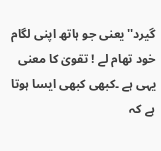گیرد''یعنی جو ہاتھ اپنی لگام خود تھام لے ! تقویٰ کا معنی یہی ہے ۔کبھی کبھی ایسا ہوتا ہے کہ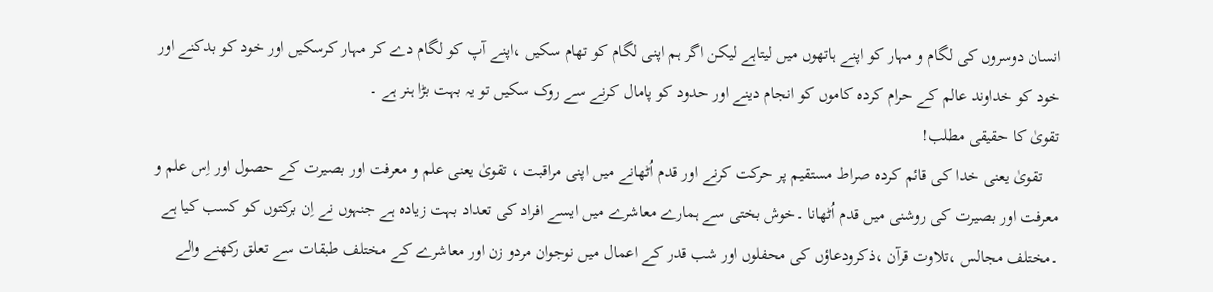انسان دوسروں کی لگام و مہار کو اپنے ہاتھوں میں لیتاہے لیکن اگر ہم اپنی لگام کو تھام سکیں ،اپنے آپ کو لگام دے کر مہار کرسکیں اور خود کو بدکنے اور خود کو خداوند عالم کے حرام کردہ کاموں کو انجام دینے اور حدود کو پامال کرنے سے روک سکیں تو یہ بہت بڑا ہنر ہے ۔
تقویٰ کا حقیقی مطلب!
    تقویٰ یعنی خدا کی قائم کردہ صراط مستقیم پر حرکت کرنے اور قدم اُٹھانے میں اپنی مراقبت ، تقویٰ یعنی علم و معرفت اور بصیرت کے حصول اور اِس علم و معرفت اور بصیرت کی روشنی میں قدم اُٹھانا ۔خوش بختی سے ہمارے معاشرے میں ایسے افراد کی تعداد بہت زیادہ ہے جنہوں نے اِن برکتوں کو کسب کیا ہے ۔مختلف مجالس ،تلاوت قرآن ،ذکرودعاؤں کی محفلوں اور شب قدر کے اعمال میں نوجوان مردو زن اور معاشرے کے مختلف طبقات سے تعلق رکھنے والے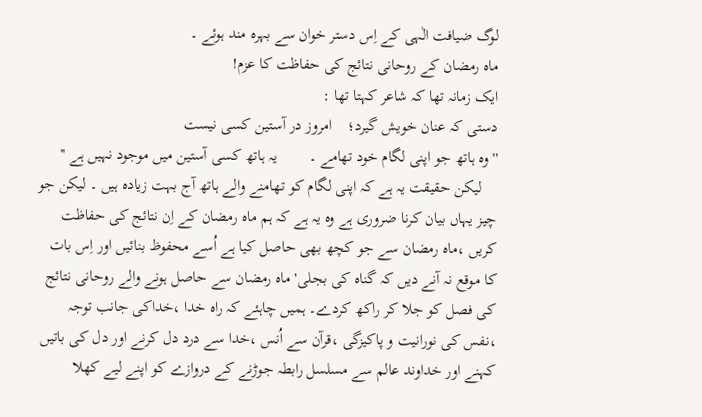لوگ ضیافت الٰہی کے اِس دستر خوان سے بہرہ مند ہوئے ۔
ماہ رمضان کے روحانی نتائج کی حفاظت کا عزم!
ایک زمانہ تھا کہ شاعر کہتا تھا :
دستی کہ عنان خویش گیرد؛    امروز در آستین کسی نیست
''وہ ہاتھ جو اپنی لگام خود تھامے ۔        یہ ہاتھ کسی آستین میں موجود نہیں ہے ''
    لیکن حقیقت یہ ہے کہ اپنی لگام کو تھامنے والے ہاتھ آج بہت زیادہ ہیں ۔ لیکن جو چیز یہاں بیان کرنا ضروری ہے وہ یہ ہے کہ ہم ماہ رمضان کے اِن نتائج کی حفاظت کریں ،ماہ رمضان سے جو کچھ بھی حاصل کیا ہے اُسے محفوظ بنائیں اور اِس بات کا موقع نہ آنے دیں کہ گناہ کی بجلی' ماہ رمضان سے حاصل ہونے والے روحانی نتائج کی فصل کو جلا کر راکھ کردے۔ ہمیں چاہئے کہ راہ خدا ،خداکی جانب توجہ ،نفس کی نورانیت و پاکیزگی ،قرآن سے اُنس ،خدا سے درد دل کرنے اور دل کی باتیں کہنے اور خداوند عالم سے مسلسل رابطہ جوڑنے کے دروازے کو اپنے لیے کھلا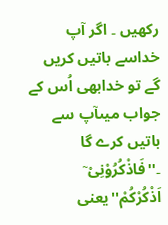رکھیں ۔ اگر آپ خداسے باتیں کریں گے تو خدابھی اُس کے جواب میںآپ سے باتیں کرے گا ۔''فَاذْکُرُوْنِیْ ۤ اَذْکُرْکُمْ''یعنی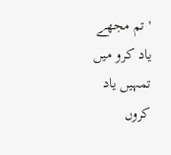'تم مجھے یاد کرو میں تمہیں یاد کروں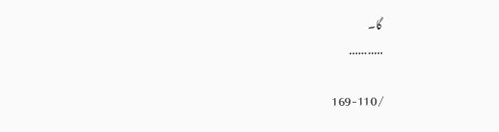گا۔
...........

/169-110